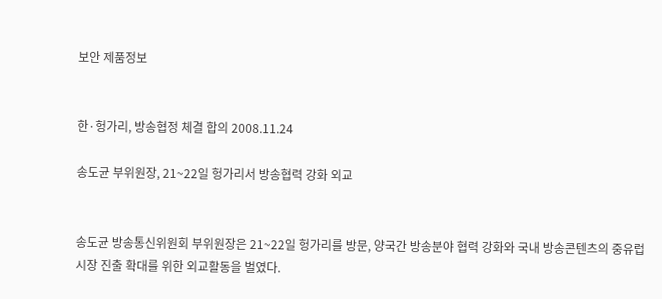보안 제품정보


한·헝가리, 방송협정 체결 합의 2008.11.24

송도균 부위원장, 21~22일 헝가리서 방송협력 강화 외교


송도균 방송통신위원회 부위원장은 21~22일 헝가리를 방문, 양국간 방송분야 협력 강화와 국내 방송콘텐츠의 중유럽 시장 진출 확대를 위한 외교활동을 벌였다.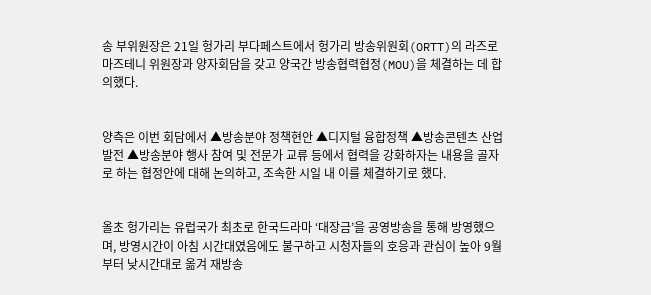송 부위원장은 21일 헝가리 부다페스트에서 헝가리 방송위원회(ORTT)의 라즈로 마즈테니 위원장과 양자회담을 갖고 양국간 방송협력협정(MOU)을 체결하는 데 합의했다.


양측은 이번 회담에서 ▲방송분야 정책현안 ▲디지털 융합정책 ▲방송콘텐츠 산업 발전 ▲방송분야 행사 참여 및 전문가 교류 등에서 협력을 강화하자는 내용을 골자로 하는 협정안에 대해 논의하고, 조속한 시일 내 이를 체결하기로 했다.


올초 헝가리는 유럽국가 최초로 한국드라마 ‘대장금’을 공영방송을 통해 방영했으며, 방영시간이 아침 시간대였음에도 불구하고 시청자들의 호응과 관심이 높아 9월부터 낮시간대로 옮겨 재방송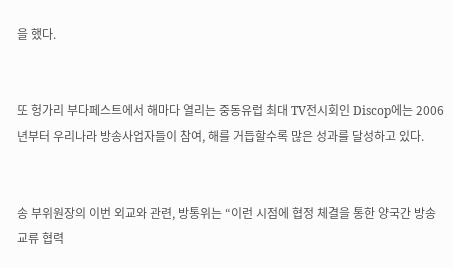을 했다.


또 헝가리 부다페스트에서 해마다 열리는 중동유럽 최대 TV전시회인 Discop에는 2006년부터 우리나라 방송사업자들이 참여, 해를 거듭할수록 많은 성과를 달성하고 있다.


송 부위원장의 이번 외교와 관련, 방통위는 “이런 시점에 협정 체결을 통한 양국간 방송교류 협력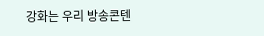강화는 우리 방송콘텐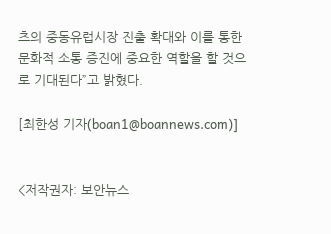츠의 중동유럽시장 진출 확대와 이를 통한 문화적 소통 증진에 중요한 역할을 할 것으로 기대된다”고 밝혔다.

[최한성 기자(boan1@boannews.com)]


<저작권자: 보안뉴스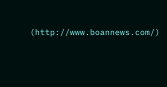(http://www.boannews.com/)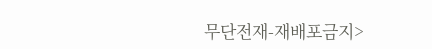무단전재-재배포금지>